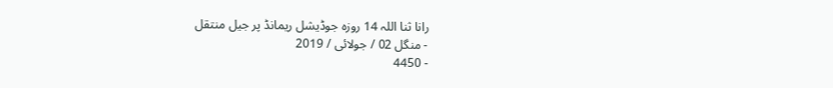رانا ثنا اللہ 14 روزہ جوڈیشل ریمانڈ پر جیل منتقل
- منگل 02 / جولائی / 2019
- 4450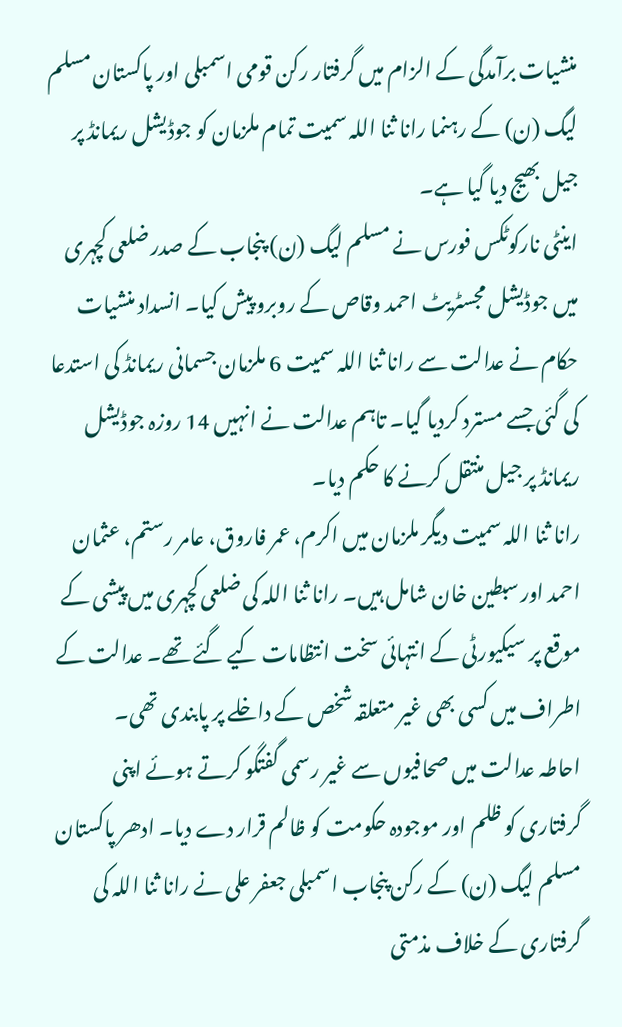منشیات برآمدگی کے الزام میں گرفتار رکن قومی اسمبلی اور پاکستان مسلم لیگ (ن) کے رہنما رانا ثنا اللہ سمیت تمام ملزمان کو جوڈیشل ریمانڈ پر جیل بھیج دیا گیا ہے۔
اینٹی نارکوٹکس فورس نے مسلم لیگ (ن) پنجاب کے صدر ضلعی کچہری میں جوڈیشل مجسٹریٹ احمد وقاص کے روبرو پیش کیا۔ انسداد منشیات حکام نے عدالت سے رانا ثنا اللہ سمیت 6 ملزمان جسمانی ریمانڈ کی استدعا کی گئی جسے مسترد کردیا گیا۔ تاہم عدالت نے انہیں 14 روزہ جوڈیشل ریمانڈ پر جیل منتقل کرنے کا حکم دیا۔
رانا ثنا اللہ سمیت دیگر ملزمان میں اکرم، عمر فاروق، عامر رستم، عثمان احمد اور سبطین خان شامل ہیں۔ رانا ثنا اللہ کی ضلعی کچہری میں پیشی کے موقع پر سیکیورٹی کے انتہائی سخت انتظامات کیے گئے تھے۔ عدالت کے اطراف میں کسی بھی غیر متعلقہ شخص کے داخلے پر پابندی تھی۔
احاطہ عدالت میں صحافیوں سے غیر رسمی گفتگو کرتے ہوئے اپنی گرفتاری کو ظلم اور موجودہ حکومت کو ظالم قرار دے دیا۔ ادھر پاکستان مسلم لیگ (ن) کے رکن پنجاب اسمبلی جعفر علی نے رانا ثنا اللہ کی گرفتاری کے خلاف مذمتی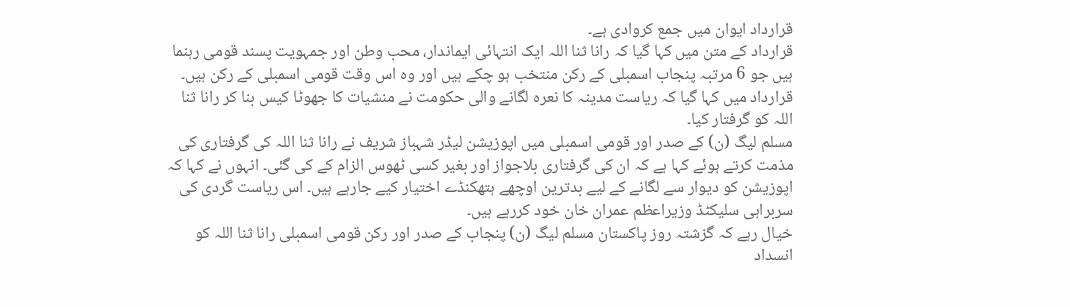قرارداد ایوان میں جمع کروادی ہے۔
قرارداد کے متن میں کہا گیا کہ رانا ثنا اللہ ایک انتہائی ایماندار، محب وطن اور جمہویت پسند قومی رہنما ہیں جو 6 مرتبہ پنجاب اسمبلی کے رکن منتخب ہو چکے ہیں اور وہ اس وقت قومی اسمبلی کے رکن ہیں۔ قرارداد میں کہا گیا کہ ریاست مدینہ کا نعرہ لگانے والی حکومت نے منشیات کا جھوٹا کیس بنا کر رانا ثنا اللہ کو گرفتار کیا۔
مسلم لیگ (ن) کے صدر اور قومی اسمبلی میں اپوزیشن لیڈر شہباز شریف نے رانا ثنا اللہ کی گرفتاری کی مذمت کرتے ہوئے کہا ہے کہ ان کی گرفتاری بلاجواز اور بغیر کسی ٹھوس الزام کے کی گئی۔ انہوں نے کہا کہ اپوزیشن کو دیوار سے لگانے کے لیے بدترین اوچھے ہتھکنڈے اختیار کیے جارہے ہیں۔ اس ریاست گردی کی سربراہی سلیکٹڈ وزیراعظم عمران خان خود کررہے ہیں۔
خیال رہے کہ گزشتہ روز پاکستان مسلم لیگ (ن) پنجاب کے صدر اور رکن قومی اسمبلی رانا ثنا اللہ کو انسداد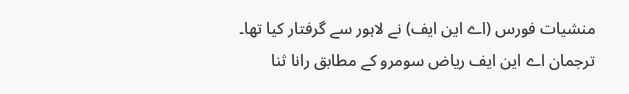منشیات فورس (اے این ایف) نے لاہور سے گرفتار کیا تھا۔ ترجمان اے این ایف ریاض سومرو کے مطابق رانا ثنا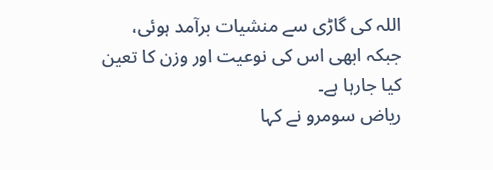اللہ کی گاڑی سے منشیات برآمد ہوئی، جبکہ ابھی اس کی نوعیت اور وزن کا تعین کیا جارہا ہے۔
ریاض سومرو نے کہا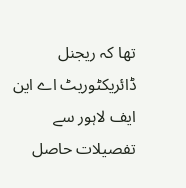تھا کہ ریجنل ڈائریکٹوریٹ اے این ایف لاہور سے تفصیلات حاصل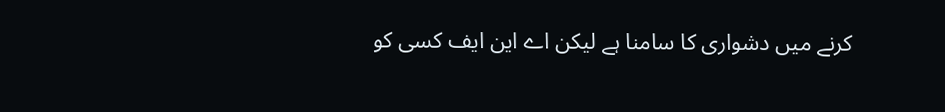کرنے میں دشواری کا سامنا ہے لیکن اے این ایف کسی کو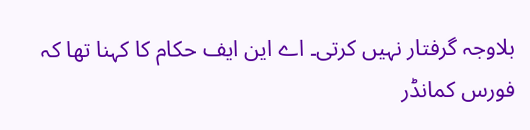بلاوجہ گرفتار نہیں کرتی۔ اے این ایف حکام کا کہنا تھا کہ فورس کمانڈر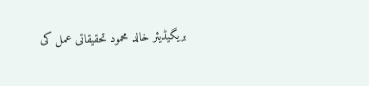بریگیڈیئر خالد محمود تحقیقاتی عمل کی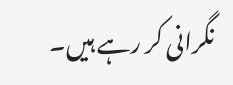نگرانی کر رہے ہیں۔